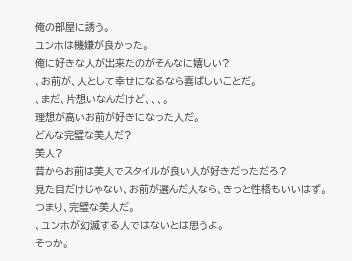俺の部屋に誘う。
ユンホは機嫌が良かった。
俺に好きな人が出来たのがそんなに嬉しい?
、お前が、人として幸せになるなら喜ばしいことだ。
、まだ、片想いなんだけど、、、。
理想が高いお前が好きになった人だ。
どんな完璧な美人だ?
美人?
昔からお前は美人でスタイルが良い人が好きだっただろ?
見た目だけじゃない、お前が選んだ人なら、きっと性格もいいはず。
つまり、完璧な美人だ。
、ユンホが幻滅する人ではないとは思うよ。
そっか。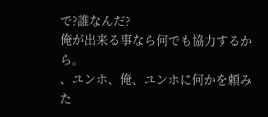で?誰なんだ?
俺が出来る事なら何でも協力するから。
、ユンホ、俺、ユンホに何かを頼みた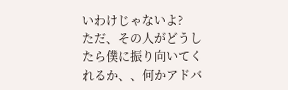いわけじゃないよ?
ただ、その人がどうしたら僕に振り向いてくれるか、、何かアドバ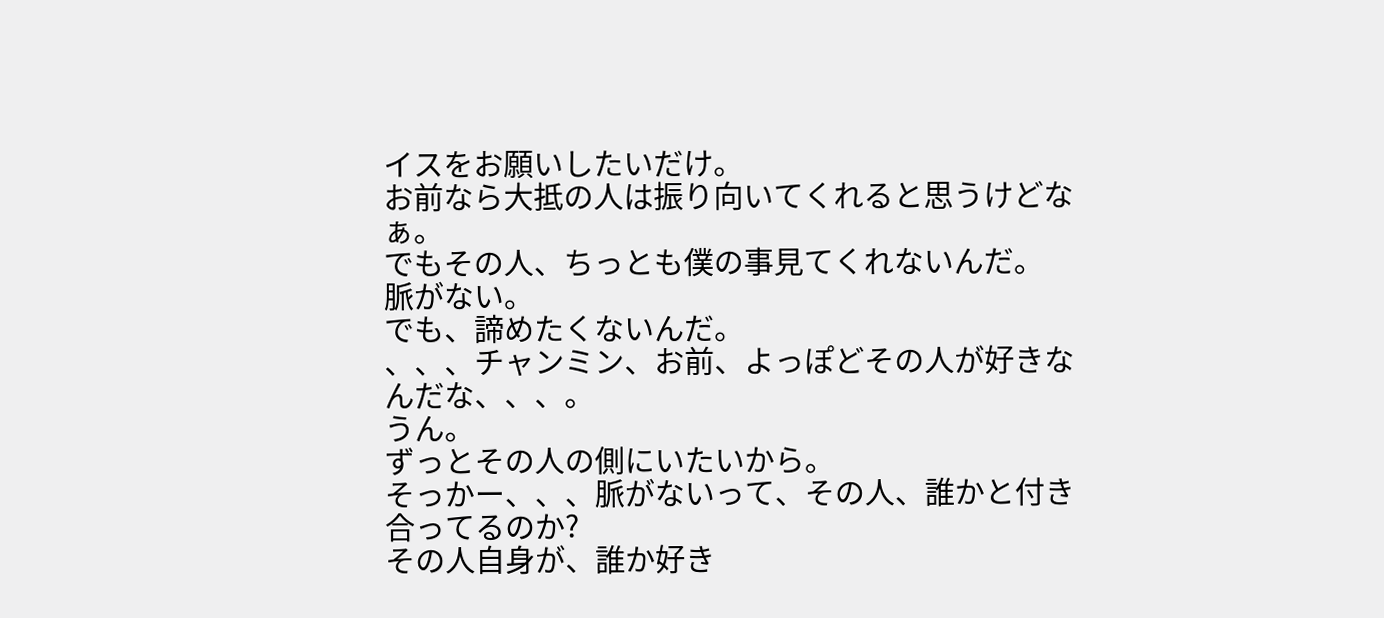イスをお願いしたいだけ。
お前なら大抵の人は振り向いてくれると思うけどなぁ。
でもその人、ちっとも僕の事見てくれないんだ。
脈がない。
でも、諦めたくないんだ。
、、、チャンミン、お前、よっぽどその人が好きなんだな、、、。
うん。
ずっとその人の側にいたいから。
そっかー、、、脈がないって、その人、誰かと付き合ってるのか?
その人自身が、誰か好き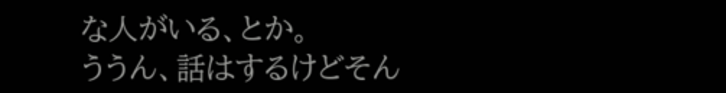な人がいる、とか。
ううん、話はするけどそん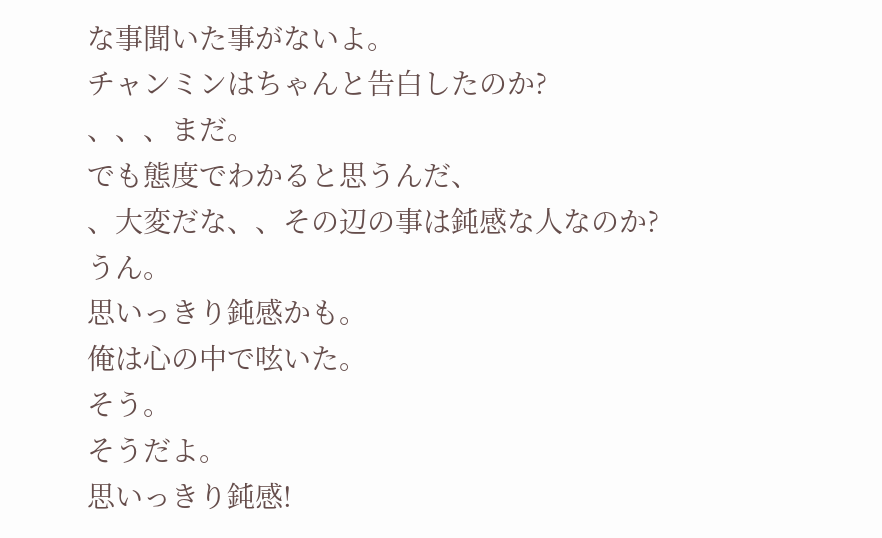な事聞いた事がないよ。
チャンミンはちゃんと告白したのか?
、、、まだ。
でも態度でわかると思うんだ、
、大変だな、、その辺の事は鈍感な人なのか?
うん。
思いっきり鈍感かも。
俺は心の中で呟いた。
そう。
そうだよ。
思いっきり鈍感!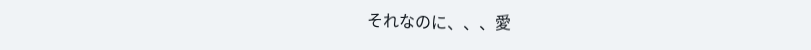それなのに、、、愛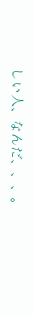しい人、なんだ、、、。